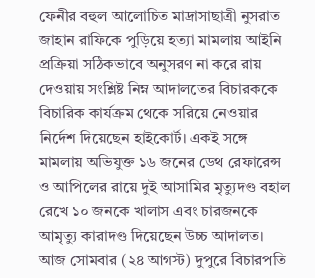ফেনীর বহুল আলোচিত মাদ্রাসাছাত্রী নুসরাত জাহান রাফিকে পুড়িয়ে হত্যা মামলায় আইনি প্রক্রিয়া সঠিকভাবে অনুসরণ না করে রায় দেওয়ায় সংশ্লিষ্ট নিম্ন আদালতের বিচারককে বিচারিক কার্যক্রম থেকে সরিয়ে নেওয়ার নির্দেশ দিয়েছেন হাইকোর্ট। একই সঙ্গে মামলায় অভিযুক্ত ১৬ জনের ডেথ রেফারেন্স ও আপিলের রায়ে দুই আসামির মৃত্যুদণ্ড বহাল রেখে ১০ জনকে খালাস এবং চারজনকে আমৃত্যু কারাদণ্ড দিয়েছেন উচ্চ আদালত।
আজ সোমবার (২৪ আগস্ট) দুপুরে বিচারপতি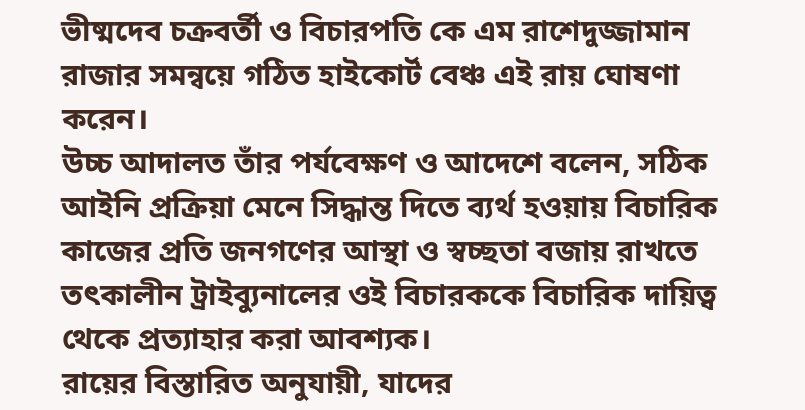ভীষ্মদেব চক্রবর্তী ও বিচারপতি কে এম রাশেদুজ্জামান রাজার সমন্বয়ে গঠিত হাইকোর্ট বেঞ্চ এই রায় ঘোষণা করেন।
উচ্চ আদালত তাঁর পর্যবেক্ষণ ও আদেশে বলেন, সঠিক আইনি প্রক্রিয়া মেনে সিদ্ধান্ত দিতে ব্যর্থ হওয়ায় বিচারিক কাজের প্রতি জনগণের আস্থা ও স্বচ্ছতা বজায় রাখতে তৎকালীন ট্রাইব্যুনালের ওই বিচারককে বিচারিক দায়িত্ব থেকে প্রত্যাহার করা আবশ্যক।
রায়ের বিস্তারিত অনুযায়ী, যাদের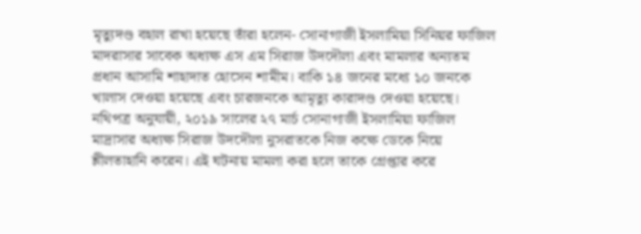মৃত্যুদণ্ড বহাল রাখা হয়েছে তাঁরা হলেন- সোনাগাজী ইসলামিয়া সিনিয়র ফাজিল মাদরাসার সাবেক অধ্যক্ষ এস এম সিরাজ উদদৌলা এবং মামলার অন্যতম প্রধান আসামি শাহাদাত হোসেন শামীম। বাকি ১৪ জনের মধ্যে ১০ জনকে খালাস দেওয়া হয়েছে এবং চারজনকে আমৃত্যু কারাদণ্ড দেওয়া হয়েছে।
নথিপত্র অনুযায়ী, ২০১৯ সালের ২৭ মার্চ সোনাগাজী ইসলামিয়া ফাজিল মাদ্রাসার অধ্যক্ষ সিরাজ উদদৌলা নুসরাতকে নিজ কক্ষে ডেকে নিয়ে শ্লীলতাহানি করেন। এই ঘটনায় মামলা করা হলে তাকে গ্রেপ্তার করে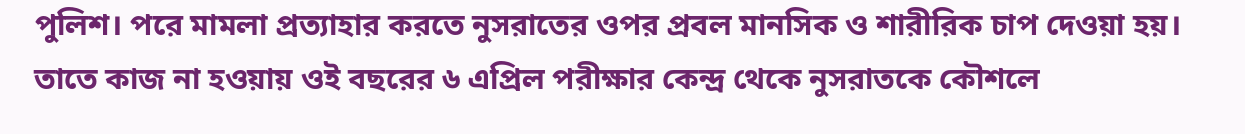পুলিশ। পরে মামলা প্রত্যাহার করতে নুসরাতের ওপর প্রবল মানসিক ও শারীরিক চাপ দেওয়া হয়। তাতে কাজ না হওয়ায় ওই বছরের ৬ এপ্রিল পরীক্ষার কেন্দ্র থেকে নুসরাতকে কৌশলে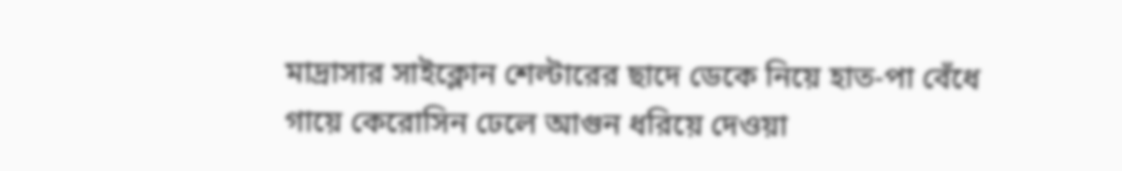মাদ্রাসার সাইক্লোন শেল্টারের ছাদে ডেকে নিয়ে হাত-পা বেঁধে গায়ে কেরোসিন ঢেলে আগুন ধরিয়ে দেওয়া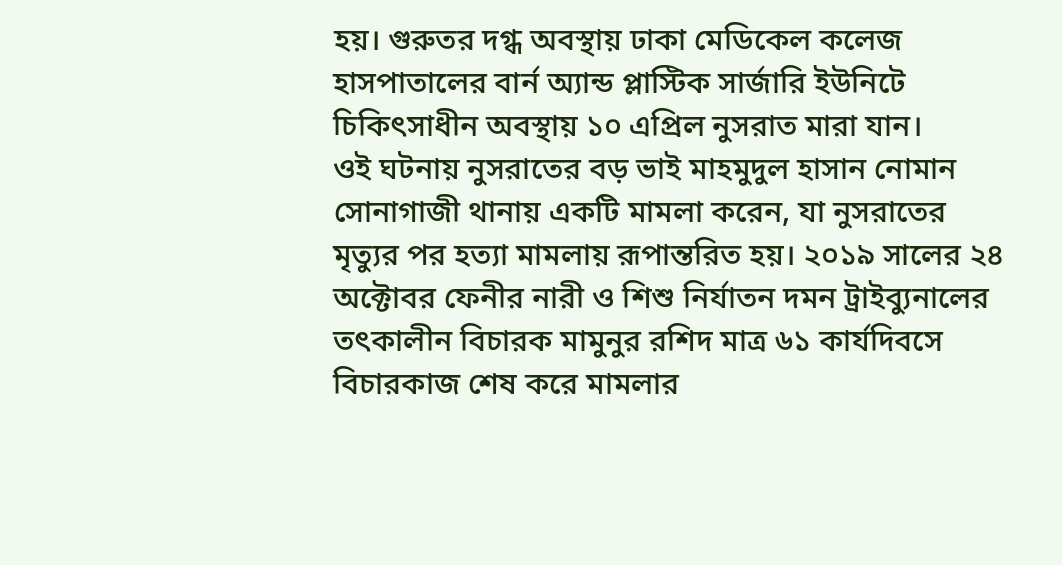হয়। গুরুতর দগ্ধ অবস্থায় ঢাকা মেডিকেল কলেজ হাসপাতালের বার্ন অ্যান্ড প্লাস্টিক সার্জারি ইউনিটে চিকিৎসাধীন অবস্থায় ১০ এপ্রিল নুসরাত মারা যান।
ওই ঘটনায় নুসরাতের বড় ভাই মাহমুদুল হাসান নোমান সোনাগাজী থানায় একটি মামলা করেন, যা নুসরাতের মৃত্যুর পর হত্যা মামলায় রূপান্তরিত হয়। ২০১৯ সালের ২৪ অক্টোবর ফেনীর নারী ও শিশু নির্যাতন দমন ট্রাইব্যুনালের তৎকালীন বিচারক মামুনুর রশিদ মাত্র ৬১ কার্যদিবসে বিচারকাজ শেষ করে মামলার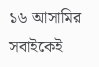১৬ আসামির সবাইকেই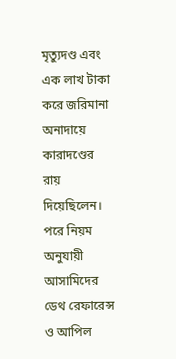মৃত্যুদণ্ড এবং এক লাখ টাকা করে জরিমানা অনাদায়ে কারাদণ্ডের রায় দিয়েছিলেন। পরে নিয়ম অনুযায়ী আসামিদের ডেথ রেফারেন্স ও আপিল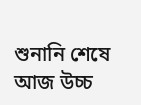শুনানি শেষে আজ উচ্চ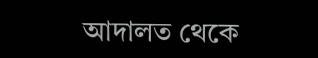আদালত থেকে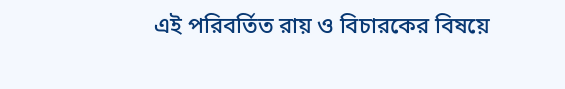এই পরিবর্তিত রায় ও বিচারকের বিষয়ে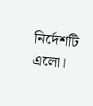নির্দেশটি এলো।